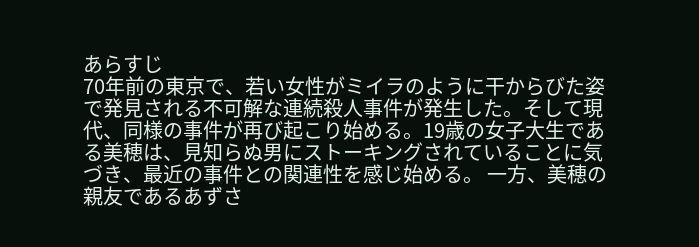あらすじ
70年前の東京で、若い女性がミイラのように干からびた姿で発見される不可解な連続殺人事件が発生した。そして現代、同様の事件が再び起こり始める。19歳の女子大生である美穂は、見知らぬ男にストーキングされていることに気づき、最近の事件との関連性を感じ始める。 一方、美穂の親友であるあずさ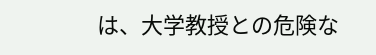は、大学教授との危険な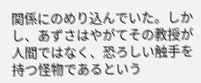関係にのめり込んでいた。しかし、あずさはやがてその教授が人間ではなく、恐ろしい触手を持つ怪物であるという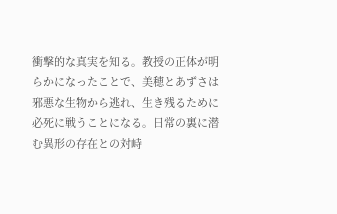衝撃的な真実を知る。教授の正体が明らかになったことで、美穂とあずさは邪悪な生物から逃れ、生き残るために必死に戦うことになる。日常の裏に潜む異形の存在との対峙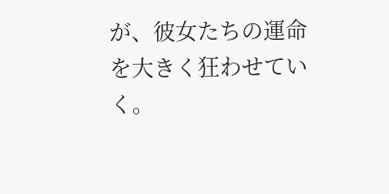が、彼女たちの運命を大きく狂わせていく。